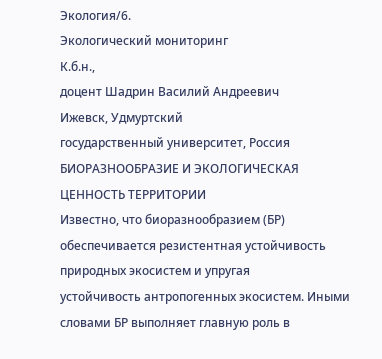Экология/6.
Экологический мониторинг
К.б.н.,
доцент Шадрин Василий Андреевич
Ижевск, Удмуртский
государственный университет, Россия
БИОРАЗНООБРАЗИЕ И ЭКОЛОГИЧЕСКАЯ ЦЕННОСТЬ ТЕРРИТОРИИ
Известно, что биоразнообразием (БР)
обеспечивается резистентная устойчивость природных экосистем и упругая
устойчивость антропогенных экосистем. Иными словами БР выполняет главную роль в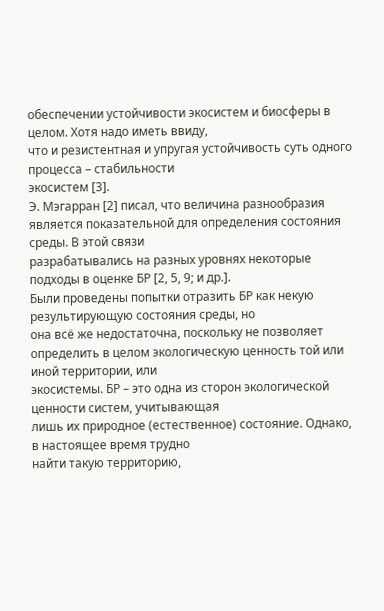обеспечении устойчивости экосистем и биосферы в целом. Хотя надо иметь ввиду,
что и резистентная и упругая устойчивость суть одного процесса – стабильности
экосистем [3].
Э. Мэгарран [2] писал, что величина разнообразия
является показательной для определения состояния среды. В этой связи
разрабатывались на разных уровнях некоторые подходы в оценке БР [2, 5, 9; и др.].
Были проведены попытки отразить БР как некую результирующую состояния среды, но
она всё же недостаточна, поскольку не позволяет определить в целом экологическую ценность той или иной территории, или
экосистемы. БР – это одна из сторон экологической ценности систем, учитывающая
лишь их природное (естественное) состояние. Однако, в настоящее время трудно
найти такую территорию,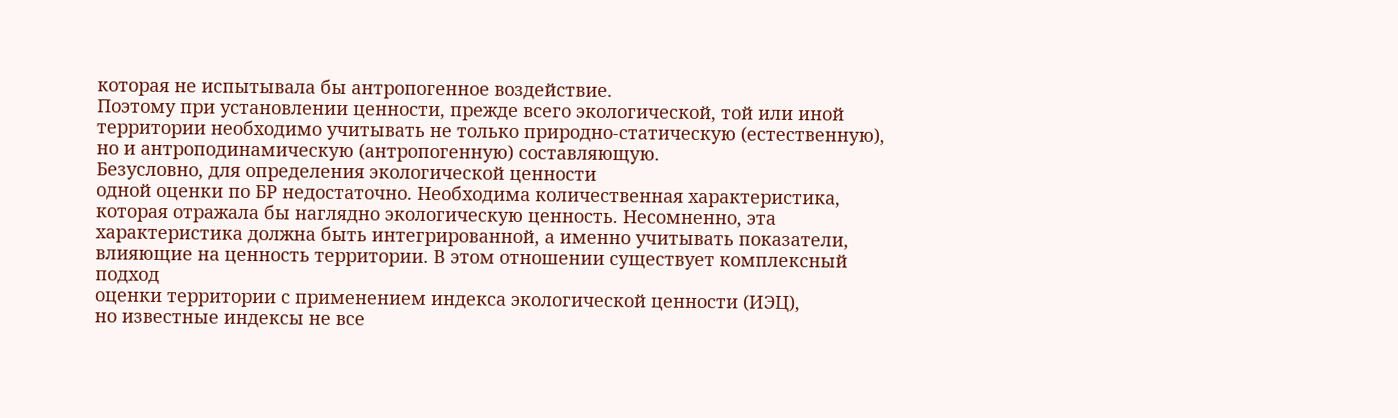которая не испытывала бы антропогенное воздействие.
Поэтому при установлении ценности, прежде всего экологической, той или иной
территории необходимо учитывать не только природно-статическую (естественную),
но и антроподинамическую (антропогенную) составляющую.
Безусловно, для определения экологической ценности
одной оценки по БР недостаточно. Необходима количественная характеристика,
которая отражала бы наглядно экологическую ценность. Несомненно, эта
характеристика должна быть интегрированной, а именно учитывать показатели,
влияющие на ценность территории. В этом отношении существует комплексный подход
оценки территории с применением индекса экологической ценности (ИЭЦ),
но известные индексы не все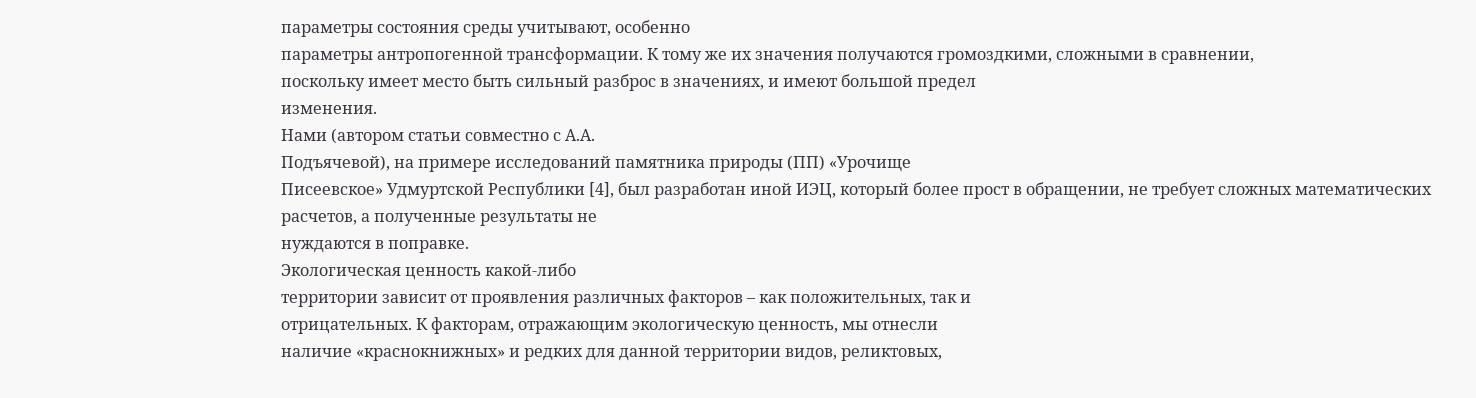параметры состояния среды учитывают, особенно
параметры антропогенной трансформации. К тому же их значения получаются громоздкими, сложными в сравнении,
поскольку имеет место быть сильный разброс в значениях, и имеют большой предел
изменения.
Нами (автором статьи совместно с А.А.
Подъячевой), на примере исследований памятника природы (ПП) «Урочище
Писеевское» Удмуртской Республики [4], был разработан иной ИЭЦ, который более прост в обращении, не требует сложных математических
расчетов, а полученные результаты не
нуждаются в поправке.
Экологическая ценность какой-либо
территории зависит от проявления различных факторов – как положительных, так и
отрицательных. К факторам, отражающим экологическую ценность, мы отнесли
наличие «краснокнижных» и редких для данной территории видов, реликтовых,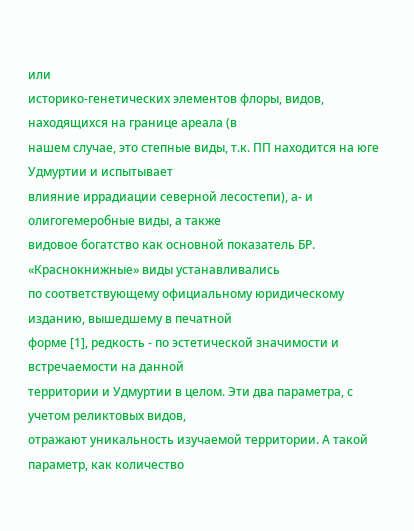или
историко-генетических элементов флоры, видов, находящихся на границе ареала (в
нашем случае, это степные виды, т.к. ПП находится на юге Удмуртии и испытывает
влияние иррадиации северной лесостепи), а- и олигогемеробные виды, а также
видовое богатство как основной показатель БР. «Краснокнижные» виды устанавливались
по соответствующему официальному юридическому изданию, вышедшему в печатной
форме [1], редкость - по эстетической значимости и встречаемости на данной
территории и Удмуртии в целом. Эти два параметра, с учетом реликтовых видов,
отражают уникальность изучаемой территории. А такой параметр, как количество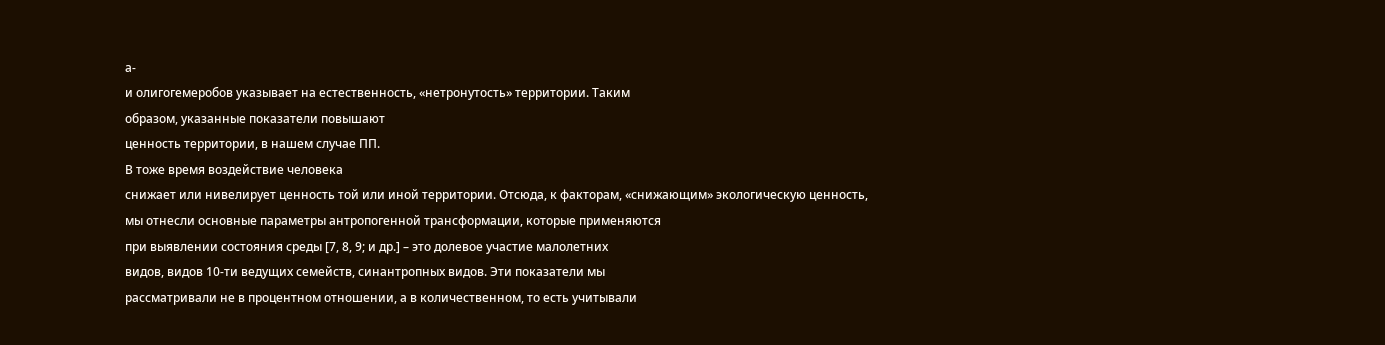а-
и олигогемеробов указывает на естественность, «нетронутость» территории. Таким
образом, указанные показатели повышают
ценность территории, в нашем случае ПП.
В тоже время воздействие человека
снижает или нивелирует ценность той или иной территории. Отсюда, к факторам, «снижающим» экологическую ценность,
мы отнесли основные параметры антропогенной трансформации, которые применяются
при выявлении состояния среды [7, 8, 9; и др.] – это долевое участие малолетних
видов, видов 10-ти ведущих семейств, синантропных видов. Эти показатели мы
рассматривали не в процентном отношении, а в количественном, то есть учитывали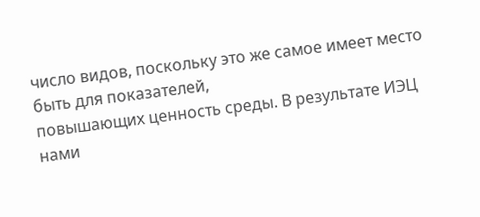число видов, поскольку это же самое имеет место быть для показателей,
повышающих ценность среды. В результате ИЭЦ
нами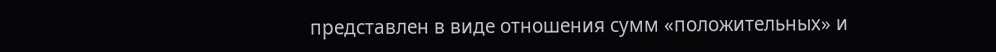представлен в виде отношения сумм «положительных» и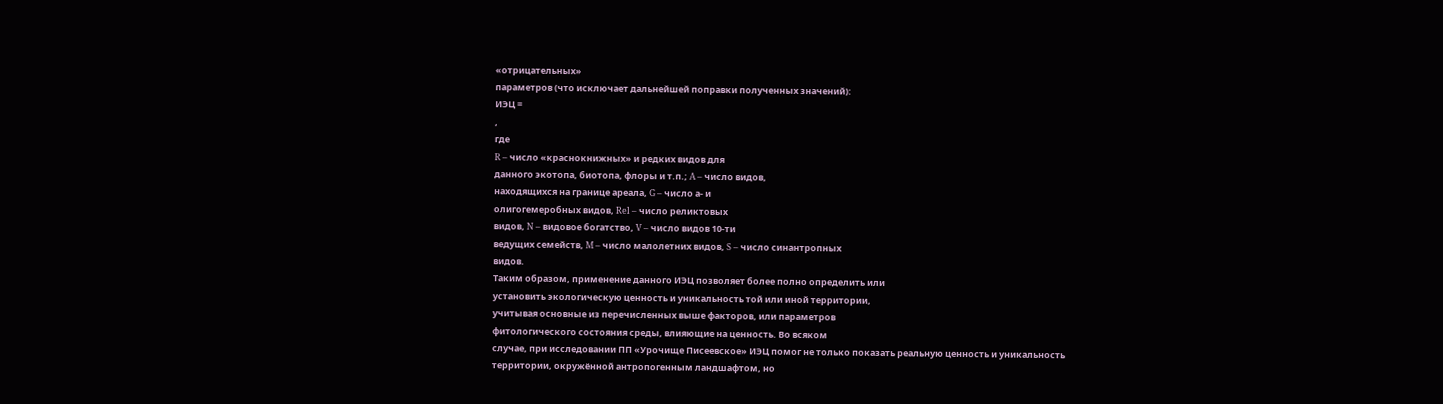«отрицательных»
параметров (что исключает дальнейшей поправки полученных значений):
ИЭЦ =
,
где
R – число «краснокнижных» и редких видов для
данного экотопа, биотопа, флоры и т.п.; A – число видов,
находящихся на границе ареала, G – число а- и
олигогемеробных видов, Rel – число реликтовых
видов, N – видовое богатство, V – число видов 10-ти
ведущих семейств, M – число малолетних видов, S – число синантропных
видов.
Таким образом, применение данного ИЭЦ позволяет более полно определить или
установить экологическую ценность и уникальность той или иной территории,
учитывая основные из перечисленных выше факторов, или параметров
фитологического состояния среды, влияющие на ценность. Во всяком
случае, при исследовании ПП «Урочище Писеевское» ИЭЦ помог не только показать реальную ценность и уникальность
территории, окружённой антропогенным ландшафтом, но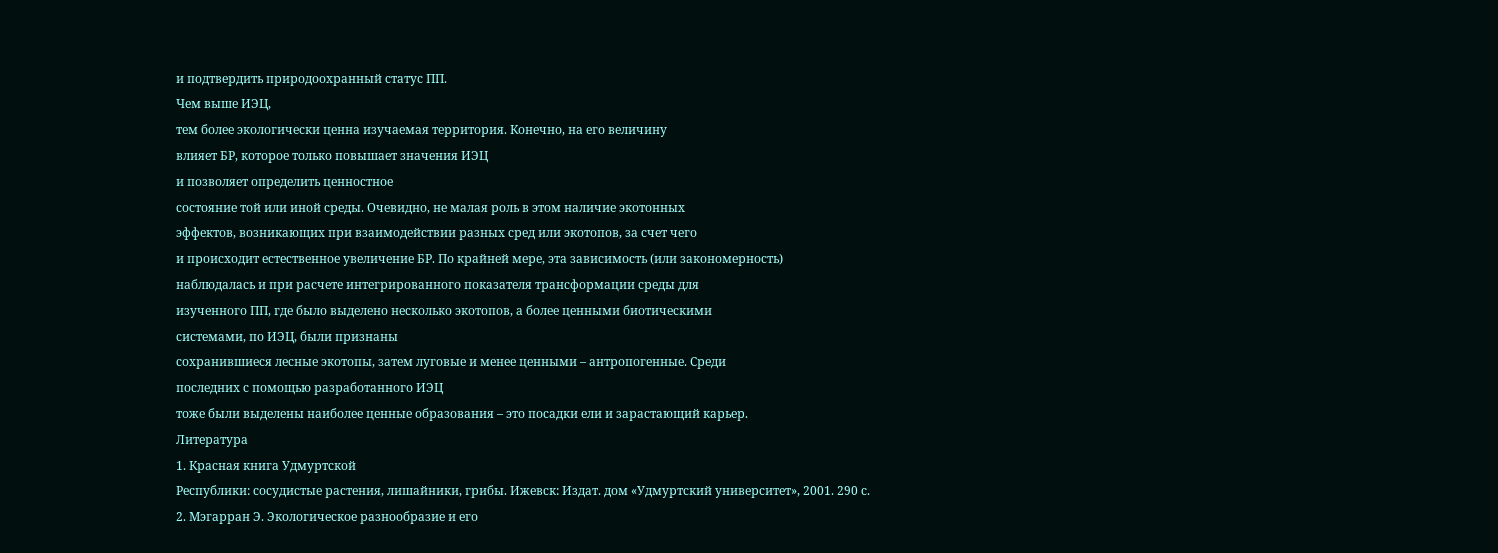и подтвердить природоохранный статус ПП.
Чем выше ИЭЦ,
тем более экологически ценна изучаемая территория. Конечно, на его величину
влияет БР, которое только повышает значения ИЭЦ
и позволяет определить ценностное
состояние той или иной среды. Очевидно, не малая роль в этом наличие экотонных
эффектов, возникающих при взаимодействии разных сред или экотопов, за счет чего
и происходит естественное увеличение БР. По крайней мере, эта зависимость (или закономерность)
наблюдалась и при расчете интегрированного показателя трансформации среды для
изученного ПП, где было выделено несколько экотопов, а более ценными биотическими
системами, по ИЭЦ, были признаны
сохранившиеся лесные экотопы, затем луговые и менее ценными – антропогенные. Среди
последних с помощью разработанного ИЭЦ
тоже были выделены наиболее ценные образования – это посадки ели и зарастающий карьер.
Литература
1. Красная книга Удмуртской
Республики: сосудистые растения, лишайники, грибы. Ижевск: Издат. дом «Удмуртский университет», 2001. 290 с.
2. Мэгарран Э. Экологическое разнообразие и его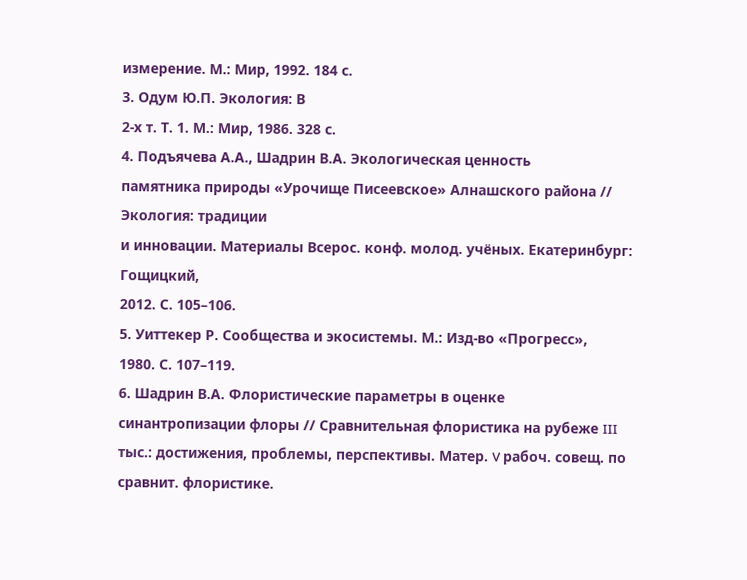измерение. М.: Мир, 1992. 184 с.
3. Одум Ю.П. Экология: В
2-х т. Т. 1. М.: Мир, 1986. 328 с.
4. Подъячева А.А., Шадрин В.А. Экологическая ценность
памятника природы «Урочище Писеевское» Алнашского района // Экология: традиции
и инновации. Материалы Всерос. конф. молод. учёных. Екатеринбург: Гощицкий,
2012. С. 105–106.
5. Уиттекер Р. Сообщества и экосистемы. М.: Изд-во «Прогресс»,
1980. С. 107–119.
6. Шадрин В.А. Флористические параметры в оценке
синантропизации флоры // Сравнительная флористика на рубеже III
тыс.: достижения, проблемы, перспективы. Матер. V рабоч. совещ. по
сравнит. флористике.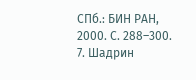СПб.: БИН РАН, 2000. С. 288–300.
7. Шадрин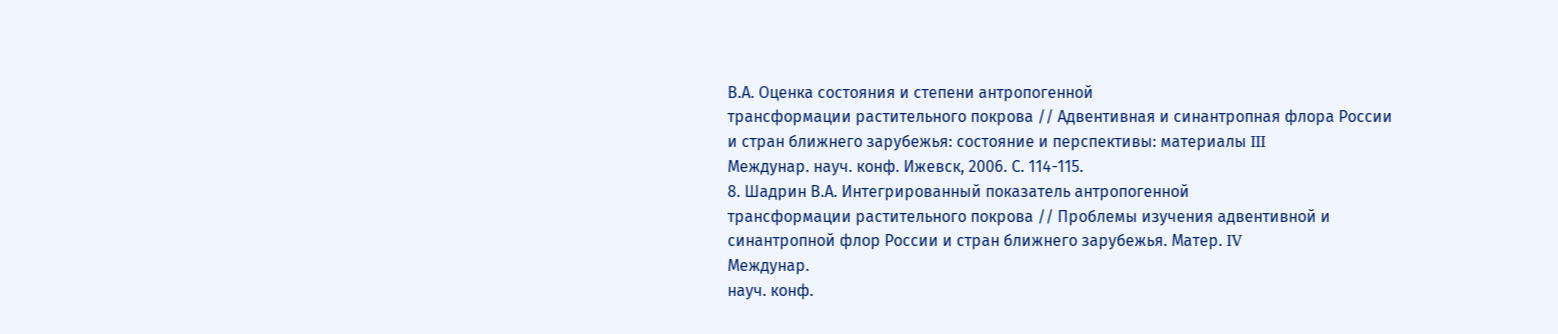В.А. Оценка состояния и степени антропогенной
трансформации растительного покрова // Адвентивная и синантропная флора России
и стран ближнего зарубежья: состояние и перспективы: материалы III
Междунар. науч. конф. Ижевск, 2006. С. 114-115.
8. Шадрин В.А. Интегрированный показатель антропогенной
трансформации растительного покрова // Проблемы изучения адвентивной и
синантропной флор России и стран ближнего зарубежья. Матер. IV
Междунар.
науч. конф.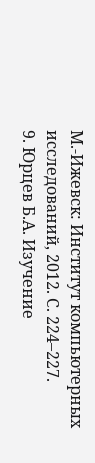М.-Ижевск: Институт компьютерных
исследований, 2012. С. 224–227.
9. Юрцев Б.А. Изучение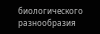биологического разнообразия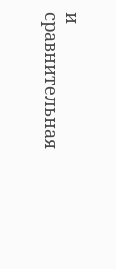и
сравнительная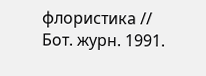флористика // Бот. журн. 1991.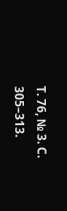Т. 76, № 3. С. 305–313.